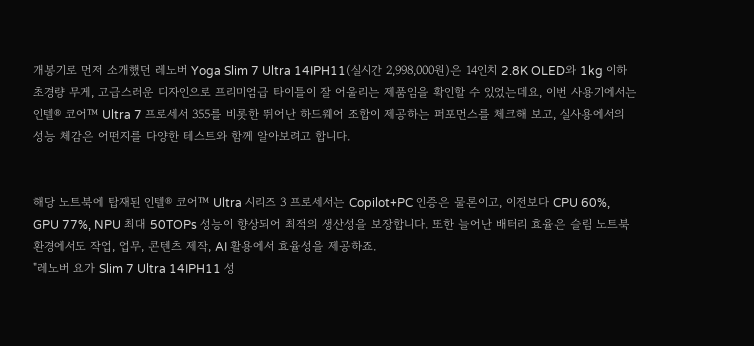개봉기로 먼저 소개했던 레노버 Yoga Slim 7 Ultra 14IPH11(실시간 2,998,000원)은 14인치 2.8K OLED와 1kg 이하 초경량 무게, 고급스러운 디자인으로 프리미엄급 타이틀이 잘 어울리는 제품임을 확인할 수 있었는데요, 이번 사용기에서는 인텔® 코어™ Ultra 7 프로세서 355를 비롯한 뛰어난 하드웨어 조합이 제공하는 퍼포먼스를 체크해 보고, 실사용에서의 성능 체감은 어떤지를 다양한 테스트와 함께 알아보려고 합니다.


해당 노트북에 탑재된 인텔® 코어™ Ultra 시리즈 3 프로세서는 Copilot+PC 인증은 물론이고, 이전보다 CPU 60%, GPU 77%, NPU 최대 50TOPs 성능이 향상되어 최적의 생산성을 보장합니다. 또한 늘어난 배터리 효율은 슬림 노트북 환경에서도 작업, 업무, 콘텐츠 제작, AI 활용에서 효율성을 제공하죠.
"레노버 요가 Slim 7 Ultra 14IPH11 성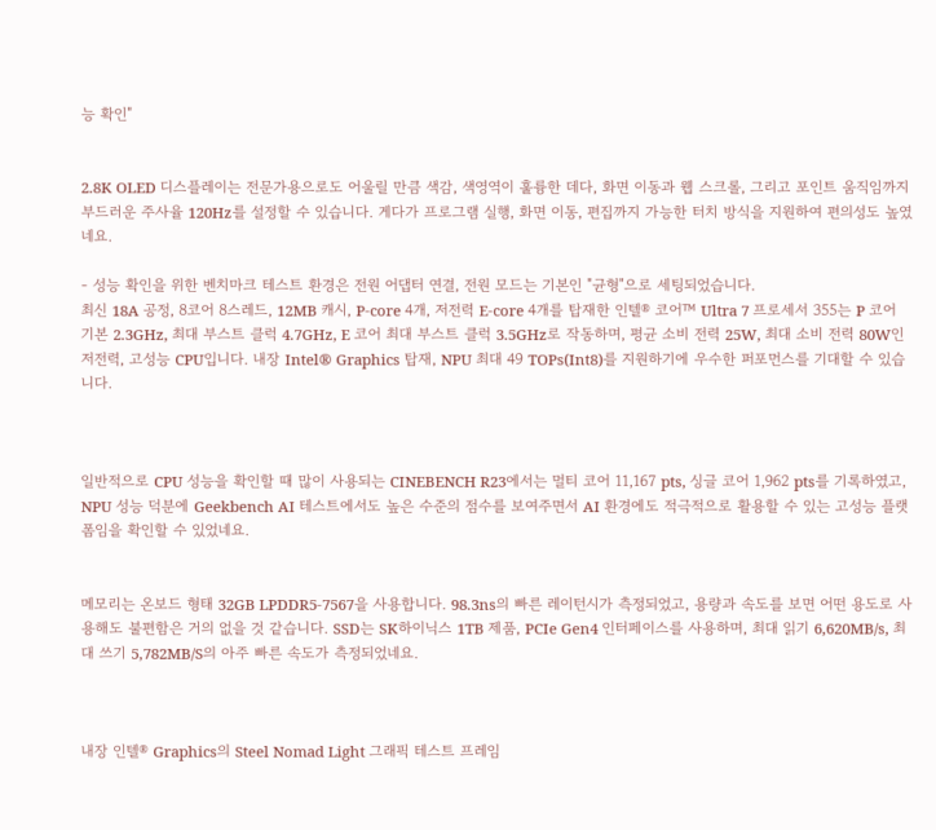능 확인"


2.8K OLED 디스플레이는 전문가용으로도 어울릴 만큼 색감, 색영역이 훌륭한 데다, 화면 이동과 웹 스크롤, 그리고 포인트 움직임까지 부드러운 주사율 120Hz를 설정할 수 있습니다. 게다가 프로그램 실행, 화면 이동, 편집까지 가능한 터치 방식을 지원하여 편의성도 높였네요.

- 성능 확인을 위한 벤치마크 테스트 환경은 전원 어댑터 연결, 전원 모드는 기본인 "균형"으로 세팅되었습니다.
최신 18A 공정, 8코어 8스레드, 12MB 캐시, P-core 4개, 저전력 E-core 4개를 탑재한 인텔® 코어™ Ultra 7 프로세서 355는 P 코어 기본 2.3GHz, 최대 부스트 클럭 4.7GHz, E 코어 최대 부스트 클럭 3.5GHz로 작동하며, 평균 소비 전력 25W, 최대 소비 전력 80W인 저전력, 고성능 CPU입니다. 내장 Intel® Graphics 탑재, NPU 최대 49 TOPs(Int8)를 지원하기에 우수한 퍼포먼스를 기대할 수 있습니다.



일반적으로 CPU 성능을 확인할 때 많이 사용되는 CINEBENCH R23에서는 멀티 코어 11,167 pts, 싱글 코어 1,962 pts를 기록하였고, NPU 성능 덕분에 Geekbench AI 테스트에서도 높은 수준의 점수를 보여주면서 AI 환경에도 적극적으로 활용할 수 있는 고성능 플랫폼임을 확인할 수 있었네요.


메모리는 온보드 형태 32GB LPDDR5-7567을 사용합니다. 98.3ns의 빠른 레이턴시가 측정되었고, 용량과 속도를 보면 어떤 용도로 사용해도 불편함은 거의 없을 것 같습니다. SSD는 SK하이닉스 1TB 제품, PCIe Gen4 인터페이스를 사용하며, 최대 읽기 6,620MB/s, 최대 쓰기 5,782MB/S의 아주 빠른 속도가 측정되었네요.



내장 인텔® Graphics의 Steel Nomad Light 그래픽 테스트 프레임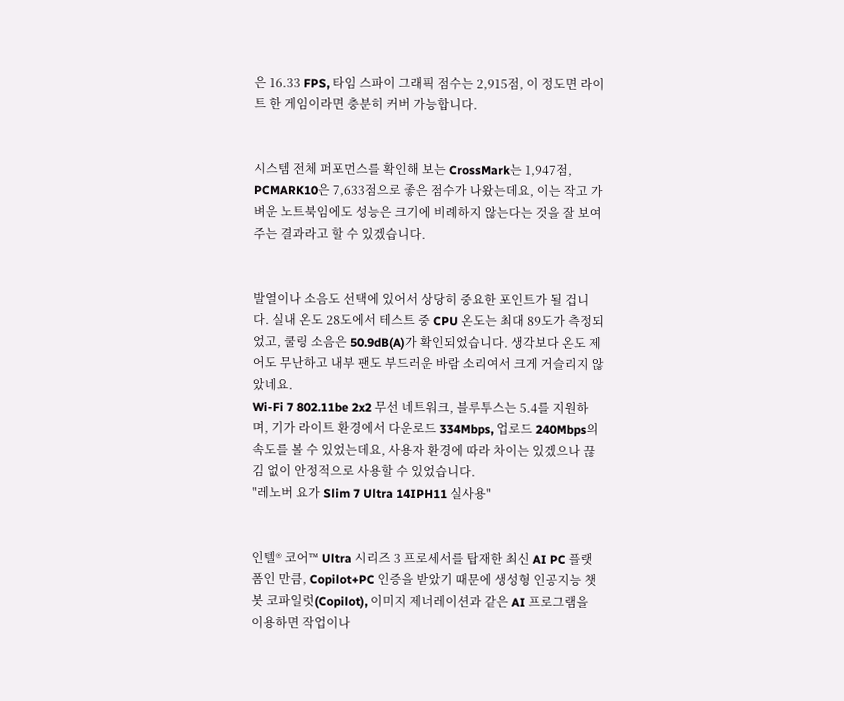은 16.33 FPS, 타임 스파이 그래픽 점수는 2,915점, 이 정도면 라이트 한 게임이라면 충분히 커버 가능합니다.


시스템 전체 퍼포먼스를 확인해 보는 CrossMark는 1,947점, PCMARK10은 7,633점으로 좋은 점수가 나왔는데요, 이는 작고 가벼운 노트북임에도 성능은 크기에 비례하지 않는다는 것을 잘 보여주는 결과라고 할 수 있겠습니다.


발열이나 소음도 선택에 있어서 상당히 중요한 포인트가 될 겁니다. 실내 온도 28도에서 테스트 중 CPU 온도는 최대 89도가 측정되었고, 쿨링 소음은 50.9dB(A)가 확인되었습니다. 생각보다 온도 제어도 무난하고 내부 팬도 부드러운 바람 소리여서 크게 거슬리지 않았네요.
Wi-Fi 7 802.11be 2x2 무선 네트워크, 블루투스는 5.4를 지원하며, 기가 라이트 환경에서 다운로드 334Mbps, 업로드 240Mbps의 속도를 볼 수 있었는데요, 사용자 환경에 따라 차이는 있겠으나 끊김 없이 안정적으로 사용할 수 있었습니다.
"레노버 요가 Slim 7 Ultra 14IPH11 실사용"


인텔® 코어™ Ultra 시리즈 3 프로세서를 탑재한 최신 AI PC 플랫폼인 만큼, Copilot+PC 인증을 받았기 때문에 생성형 인공지능 챗봇 코파일럿(Copilot), 이미지 제너레이션과 같은 AI 프로그램을 이용하면 작업이나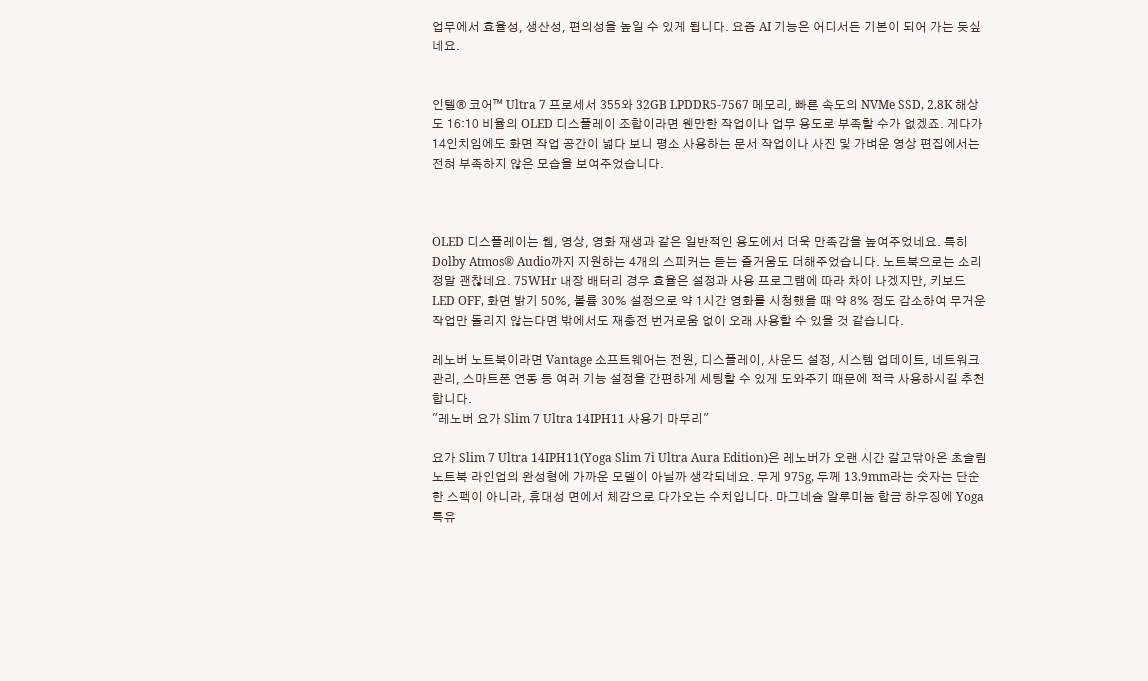업무에서 효율성, 생산성, 편의성을 높일 수 있게 됩니다. 요즘 AI 기능은 어디서든 기본이 되어 가는 듯싶네요.


인텔® 코어™ Ultra 7 프로세서 355와 32GB LPDDR5-7567 메모리, 빠른 속도의 NVMe SSD, 2.8K 해상도 16:10 비율의 OLED 디스플레이 조합이라면 웬만한 작업이나 업무 용도로 부족할 수가 없겠죠. 게다가 14인치임에도 화면 작업 공간이 넓다 보니 평소 사용하는 문서 작업이나 사진 및 가벼운 영상 편집에서는 전혀 부족하지 않은 모습을 보여주었습니다.



OLED 디스플레이는 웹, 영상, 영화 재생과 같은 일반적인 용도에서 더욱 만족감을 높여주었네요. 특히 Dolby Atmos® Audio까지 지원하는 4개의 스피커는 듣는 즐거움도 더해주었습니다. 노트북으로는 소리 정말 괜찮네요. 75WHr 내장 배터리 경우 효율은 설정과 사용 프로그램에 따라 차이 나겠지만, 키보드 LED OFF, 화면 밝기 50%, 볼륨 30% 설정으로 약 1시간 영화를 시청했을 때 약 8% 정도 감소하여 무거운 작업만 돌리지 않는다면 밖에서도 재충전 번거로움 없이 오래 사용할 수 있을 것 같습니다.

레노버 노트북이라면 Vantage 소프트웨어는 전원, 디스플레이, 사운드 설정, 시스템 업데이트, 네트워크 관리, 스마트폰 연동 등 여러 기능 설정을 간편하게 세팅할 수 있게 도와주기 때문에 적극 사용하시길 추천합니다.
"레노버 요가 Slim 7 Ultra 14IPH11 사용기 마무리"

요가 Slim 7 Ultra 14IPH11(Yoga Slim 7i Ultra Aura Edition)은 레노버가 오랜 시간 갈고닦아온 초슬림 노트북 라인업의 완성형에 가까운 모델이 아닐까 생각되네요. 무게 975g, 두께 13.9mm라는 숫자는 단순한 스펙이 아니라, 휴대성 면에서 체감으로 다가오는 수치입니다. 마그네슘 알루미늄 합금 하우징에 Yoga 특유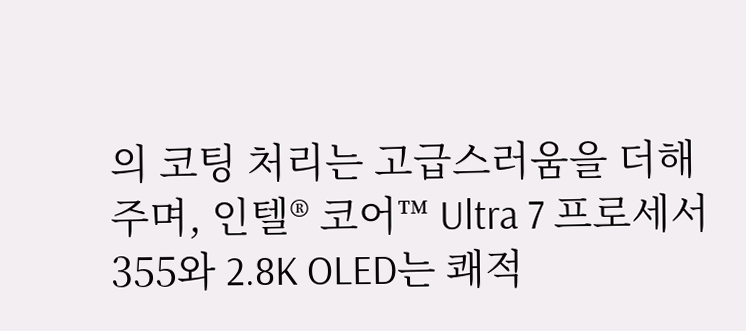의 코팅 처리는 고급스러움을 더해주며, 인텔® 코어™ Ultra 7 프로세서 355와 2.8K OLED는 쾌적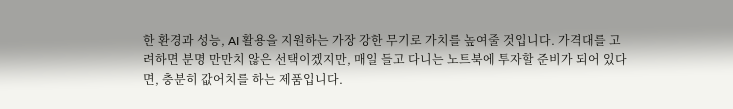한 환경과 성능, AI 활용을 지원하는 가장 강한 무기로 가치를 높여줄 것입니다. 가격대를 고려하면 분명 만만치 않은 선택이겠지만, 매일 들고 다니는 노트북에 투자할 준비가 되어 있다면, 충분히 값어치를 하는 제품입니다.